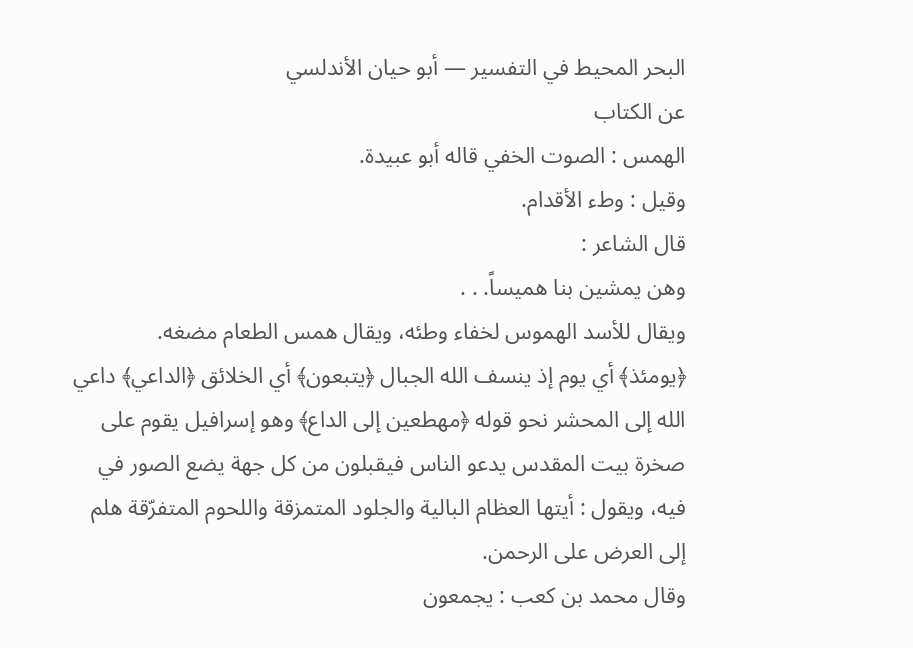البحر المحيط في التفسير — أبو حيان الأندلسي
عن الكتاب
الهمس : الصوت الخفي قاله أبو عبيدة.
وقيل : وطء الأقدام.
قال الشاعر :
وهن يمشين بنا هميساً. . .
ويقال للأسد الهموس لخفاء وطئه، ويقال همس الطعام مضغه.
﴿يومئذ﴾ أي يوم إذ ينسف الله الجبال ﴿يتبعون﴾ أي الخلائق ﴿الداعي﴾ داعي الله إلى المحشر نحو قوله ﴿مهطعين إلى الداع﴾ وهو إسرافيل يقوم على صخرة بيت المقدس يدعو الناس فيقبلون من كل جهة يضع الصور في فيه، ويقول : أيتها العظام البالية والجلود المتمزقة واللحوم المتفرّقة هلم إلى العرض على الرحمن.
وقال محمد بن كعب : يجمعون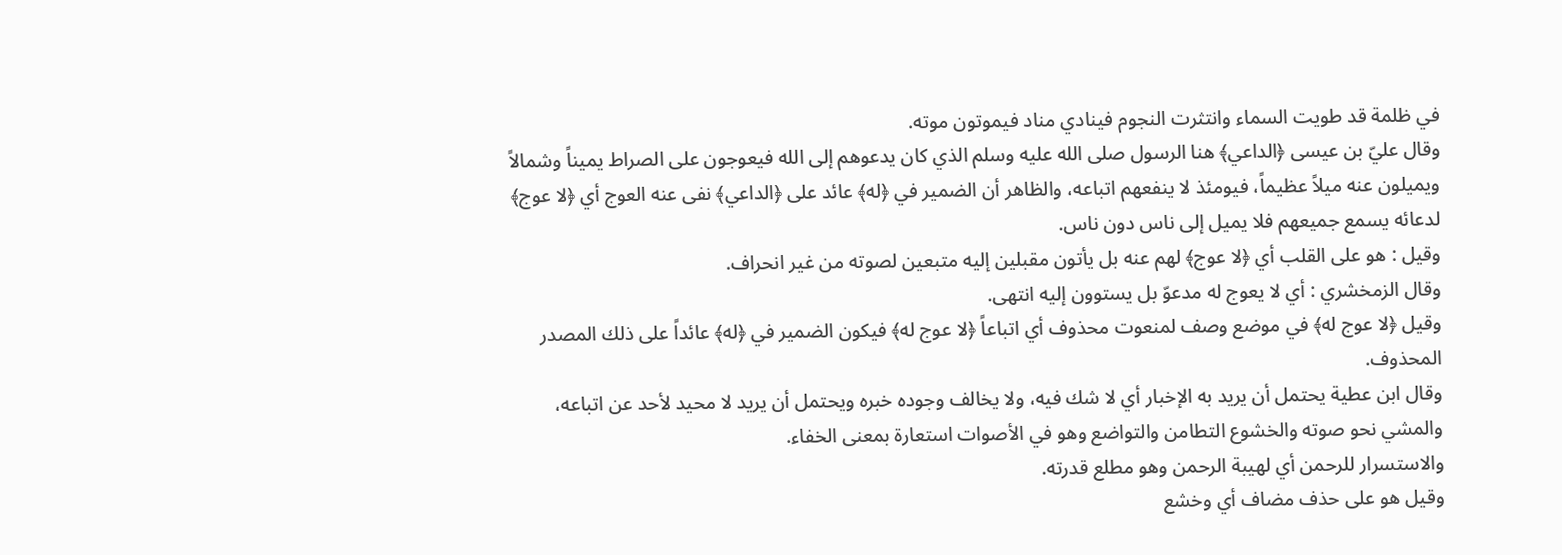في ظلمة قد طويت السماء وانتثرت النجوم فينادي مناد فيموتون موته.
وقال عليّ بن عيسى ﴿الداعي﴾ هنا الرسول صلى الله عليه وسلم الذي كان يدعوهم إلى الله فيعوجون على الصراط يميناً وشمالاً ويميلون عنه ميلاً عظيماً، فيومئذ لا ينفعهم اتباعه، والظاهر أن الضمير في ﴿له﴾ عائد على ﴿الداعي﴾ نفى عنه العوج أي ﴿لا عوج﴾ لدعائه يسمع جميعهم فلا يميل إلى ناس دون ناس.
وقيل : هو على القلب أي ﴿لا عوج﴾ لهم عنه بل يأتون مقبلين إليه متبعين لصوته من غير انحراف.
وقال الزمخشري : أي لا يعوج له مدعوّ بل يستوون إليه انتهى.
وقيل ﴿لا عوج له﴾ في موضع وصف لمنعوت محذوف أي اتباعاً ﴿لا عوج له﴾ فيكون الضمير في ﴿له﴾ عائداً على ذلك المصدر المحذوف.
وقال ابن عطية يحتمل أن يريد به الإخبار أي لا شك فيه، ولا يخالف وجوده خبره ويحتمل أن يريد لا محيد لأحد عن اتباعه، والمشي نحو صوته والخشوع التطامن والتواضع وهو في الأصوات استعارة بمعنى الخفاء.
والاستسرار للرحمن أي لهيبة الرحمن وهو مطلع قدرته.
وقيل هو على حذف مضاف أي وخشع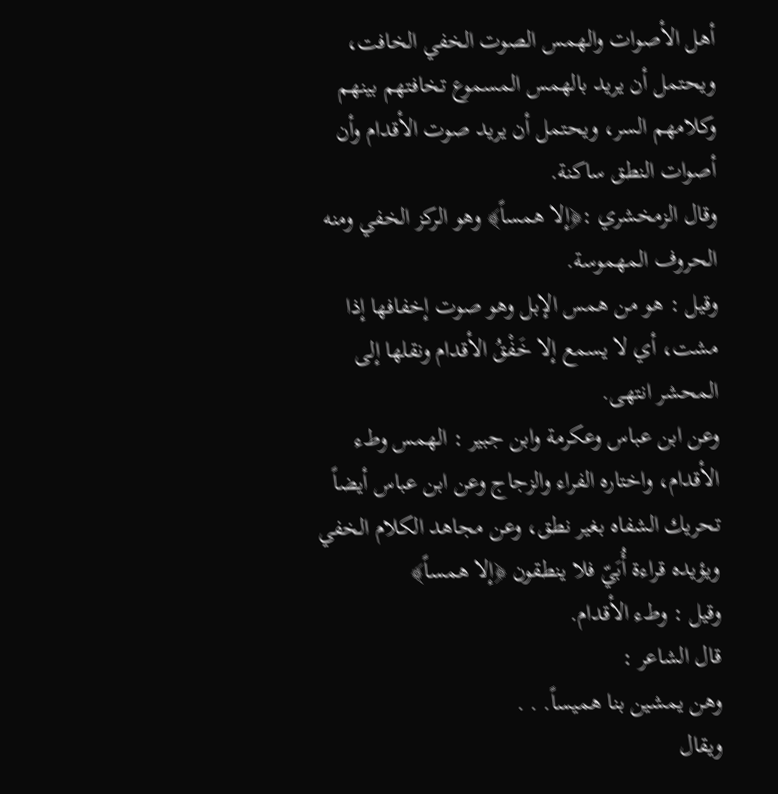أهل الأصوات والهمس الصوت الخفي الخافت، ويحتمل أن يريد بالهمس المسموع تخافتهم بينهم وكلامهم السر، ويحتمل أن يريد صوت الأقدام وأن أصوات النطق ساكنة.
وقال الزمخشري :﴿إلا همساً﴾ وهو الركز الخفي ومنه الحروف المهموسة.
وقيل : هو من همس الإبل وهو صوت إخفافها إذا مشت، أي لا يسمع إلا خَفْقُ الأقدام ونقلها إلى المحشر انتهى.
وعن ابن عباس وعكرمة وابن جبير : الهمس وطء الأقدام، واختاره الفراء والزجاج وعن ابن عباس أيضاً تحريك الشفاه بغير نطق، وعن مجاهد الكلام الخفي ويؤيده قراءة أُبَيّ فلا ينطقون ﴿إلا همساً﴾
وقيل : وطء الأقدام.
قال الشاعر :
وهن يمشين بنا هميساً. . .
ويقال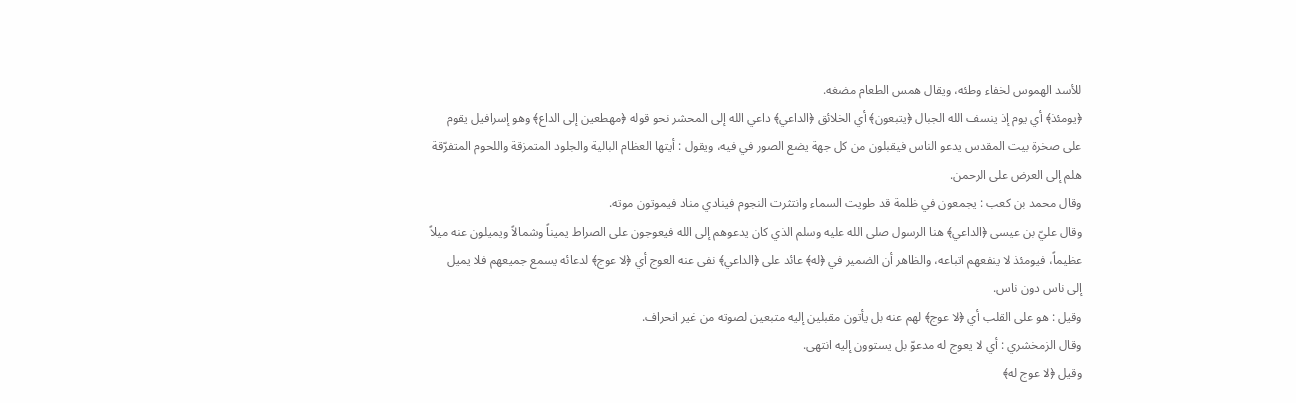للأسد الهموس لخفاء وطئه، ويقال همس الطعام مضغه.
﴿يومئذ﴾ أي يوم إذ ينسف الله الجبال ﴿يتبعون﴾ أي الخلائق ﴿الداعي﴾ داعي الله إلى المحشر نحو قوله ﴿مهطعين إلى الداع﴾ وهو إسرافيل يقوم على صخرة بيت المقدس يدعو الناس فيقبلون من كل جهة يضع الصور في فيه، ويقول : أيتها العظام البالية والجلود المتمزقة واللحوم المتفرّقة هلم إلى العرض على الرحمن.
وقال محمد بن كعب : يجمعون في ظلمة قد طويت السماء وانتثرت النجوم فينادي مناد فيموتون موته.
وقال عليّ بن عيسى ﴿الداعي﴾ هنا الرسول صلى الله عليه وسلم الذي كان يدعوهم إلى الله فيعوجون على الصراط يميناً وشمالاً ويميلون عنه ميلاً عظيماً، فيومئذ لا ينفعهم اتباعه، والظاهر أن الضمير في ﴿له﴾ عائد على ﴿الداعي﴾ نفى عنه العوج أي ﴿لا عوج﴾ لدعائه يسمع جميعهم فلا يميل إلى ناس دون ناس.
وقيل : هو على القلب أي ﴿لا عوج﴾ لهم عنه بل يأتون مقبلين إليه متبعين لصوته من غير انحراف.
وقال الزمخشري : أي لا يعوج له مدعوّ بل يستوون إليه انتهى.
وقيل ﴿لا عوج له﴾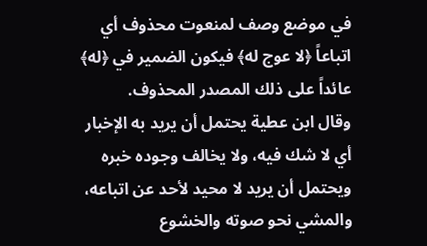في موضع وصف لمنعوت محذوف أي اتباعاً ﴿لا عوج له﴾ فيكون الضمير في ﴿له﴾ عائداً على ذلك المصدر المحذوف.
وقال ابن عطية يحتمل أن يريد به الإخبار أي لا شك فيه، ولا يخالف وجوده خبره ويحتمل أن يريد لا محيد لأحد عن اتباعه، والمشي نحو صوته والخشوع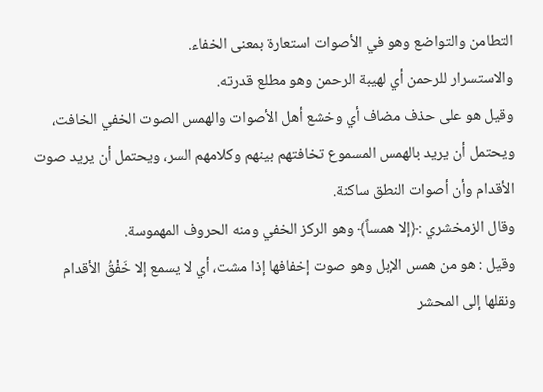التطامن والتواضع وهو في الأصوات استعارة بمعنى الخفاء.
والاستسرار للرحمن أي لهيبة الرحمن وهو مطلع قدرته.
وقيل هو على حذف مضاف أي وخشع أهل الأصوات والهمس الصوت الخفي الخافت، ويحتمل أن يريد بالهمس المسموع تخافتهم بينهم وكلامهم السر، ويحتمل أن يريد صوت الأقدام وأن أصوات النطق ساكنة.
وقال الزمخشري :﴿إلا همساً﴾ وهو الركز الخفي ومنه الحروف المهموسة.
وقيل : هو من همس الإبل وهو صوت إخفافها إذا مشت، أي لا يسمع إلا خَفْقُ الأقدام ونقلها إلى المحشر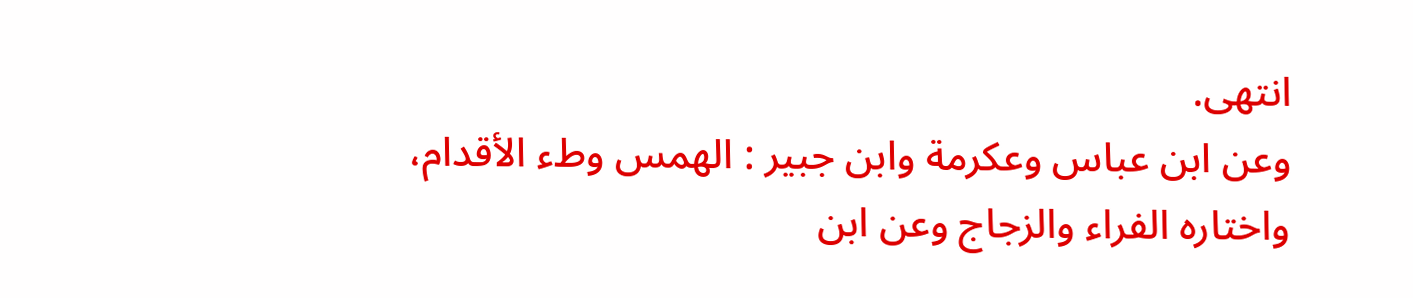انتهى.
وعن ابن عباس وعكرمة وابن جبير : الهمس وطء الأقدام، واختاره الفراء والزجاج وعن ابن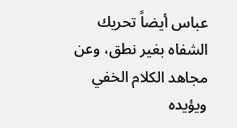عباس أيضاً تحريك الشفاه بغير نطق، وعن مجاهد الكلام الخفي ويؤيده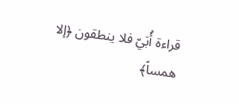قراءة أُبَيّ فلا ينطقون ﴿إلا همساً﴾